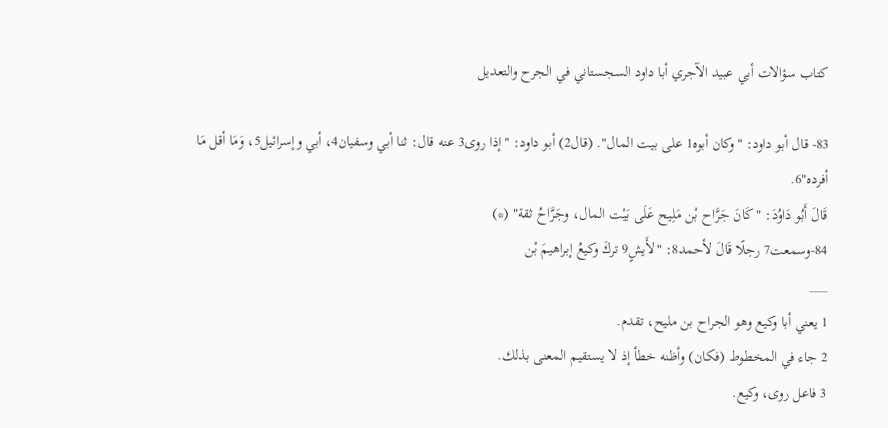كتاب سؤالات أبي عبيد الآجري أبا داود السجستاني في الجرح والتعديل

83- قال أبو داود: "وكان أبوه1 على بيت المال". (قال2) أبو داود: "إذا روى3 عنه قال: ثنا أبي وسفيان4، أبي وإسرائيل5، وَمَا أقل مَا أفرده"6.
قَالَ أَبُو دَاوُدَ: "كَانَ جَرَّاح بْن مَلِيح عَلَى بَيْت المال، وجَرَّاحُ ثقة" (*)
84-وسمعت7 رجلًا قَالَ لأحمد8: "لأَيشٍ9 تركَ وكيعُ إبراهيمَ بْن
___
1 يعني أبا وكيع وهو الجراح بن مليح، تقدم.
2 جاء في المخطوط (فكان) وأظنه خطأ إذ لا يستقيم المعنى بذلك.
3 فاعل روى، وكيع.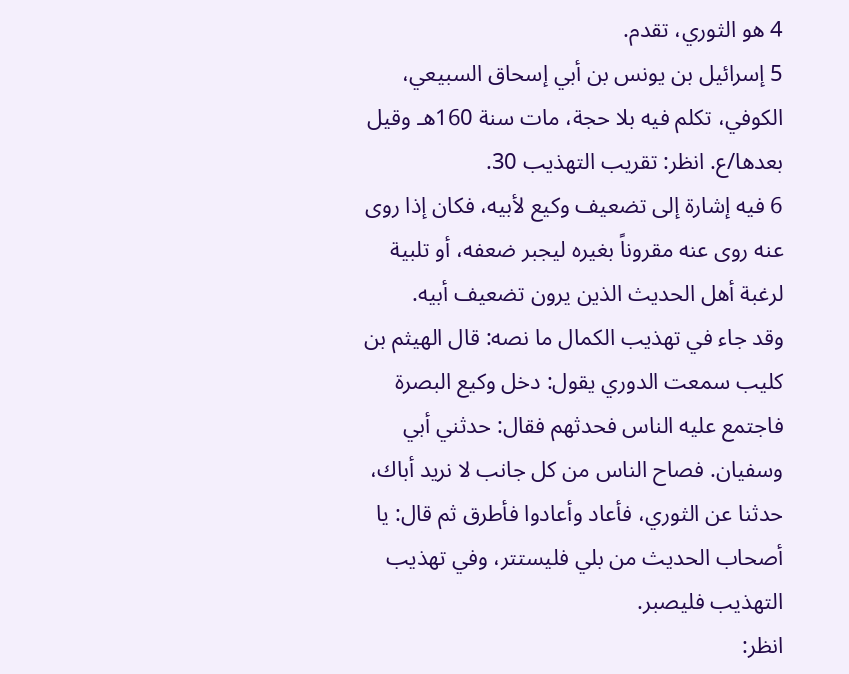4 هو الثوري، تقدم.
5 إسرائيل بن يونس بن أبي إسحاق السبيعي، الكوفي، تكلم فيه بلا حجة، مات سنة 160هـ وقيل بعدها/ع. انظر: تقريب التهذيب 30.
6 فيه إشارة إلى تضعيف وكيع لأبيه، فكان إذا روى عنه روى عنه مقروناً بغيره ليجبر ضعفه، أو تلبية لرغبة أهل الحديث الذين يرون تضعيف أبيه.
وقد جاء في تهذيب الكمال ما نصه: قال الهيثم بن كليب سمعت الدوري يقول: دخل وكيع البصرة فاجتمع عليه الناس فحدثهم فقال: حدثني أبي وسفيان. فصاح الناس من كل جانب لا نريد أباك، حدثنا عن الثوري، فأعاد وأعادوا فأطرق ثم قال: يا أصحاب الحديث من بلي فليستتر، وفي تهذيب التهذيب فليصبر.
انظر: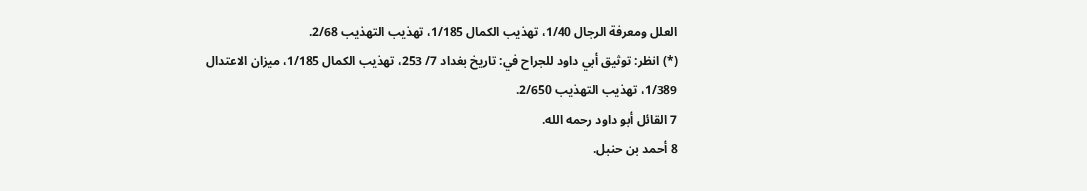العلل ومعرفة الرجال 1/40، تهذيب الكمال 1/185، تهذيب التهذيب 2/68.
(*) انظر: توثيق أبي داود للجراح في: تاريخ بغداد 7/ 253، تهذيب الكمال 1/185، ميزان الاعتدال 1/389، تهذيب التهذيب 2/650.
7 القائل أبو داود رحمه الله.
8 أحمد بن حنبل.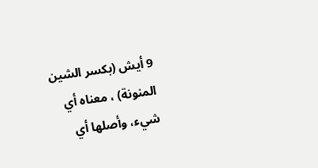9 أيش (بكسر الشين المنونة) ، معناه أي شيء، وأصلها أي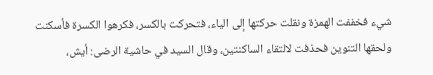شيء فخففت الهمزة ونقلت حركتها إلى الياء، فتحركت بالكسر، فكرهوا الكسرة فأسكنت ولحقها التنوين فحذفت لالتقاء الساكنتين، وقال السيد في حاشية الرضى: أيش،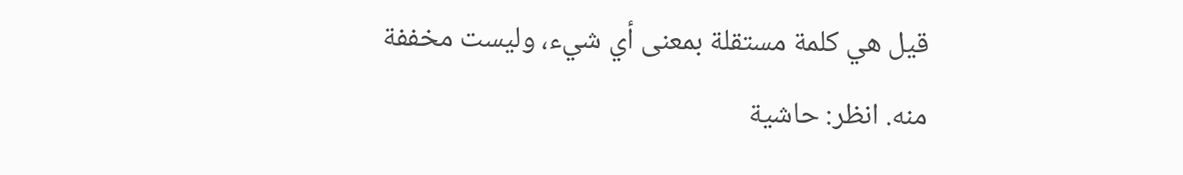قيل هي كلمة مستقلة بمعنى أي شيء، وليست مخففة منه. انظر: حاشية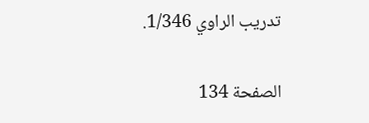تدريب الراوي 1/346.

الصفحة 134